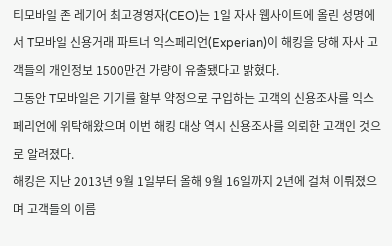티모바일 존 레기어 최고경영자(CEO)는 1일 자사 웹사이트에 올린 성명에서 T모바일 신용거래 파트너 익스페리언(Experian)이 해킹을 당해 자사 고객들의 개인정보 1500만건 가량이 유출됐다고 밝혔다.
그동안 T모바일은 기기를 할부 약정으로 구입하는 고객의 신용조사를 익스페리언에 위탁해왔으며 이번 해킹 대상 역시 신용조사를 의뢰한 고객인 것으로 알려졌다.
해킹은 지난 2013년 9월 1일부터 올해 9월 16일까지 2년에 걸쳐 이뤄졌으며 고객들의 이름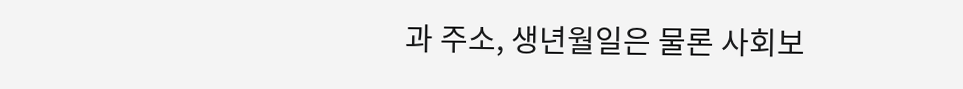과 주소, 생년월일은 물론 사회보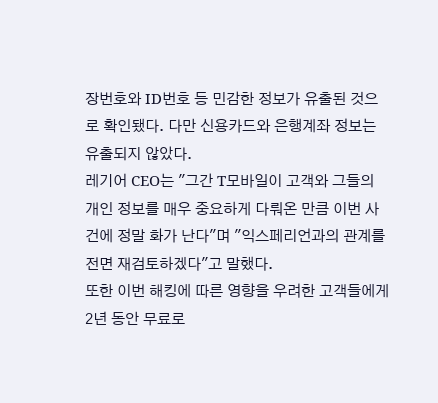장번호와 ID번호 등 민감한 정보가 유출된 것으로 확인됐다. 다만 신용카드와 은행계좌 정보는 유출되지 않았다.
레기어 CEO는 "그간 T모바일이 고객와 그들의 개인 정보를 매우 중요하게 다뤄온 만큼 이번 사건에 정말 화가 난다"며 "익스페리언과의 관계를 전면 재검토하겠다"고 말했다.
또한 이번 해킹에 따른 영향을 우려한 고객들에게 2년 동안 무료로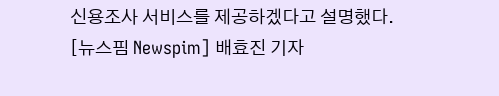신용조사 서비스를 제공하겠다고 설명했다.
[뉴스핌 Newspim] 배효진 기자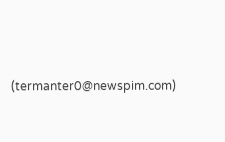(termanter0@newspim.com)